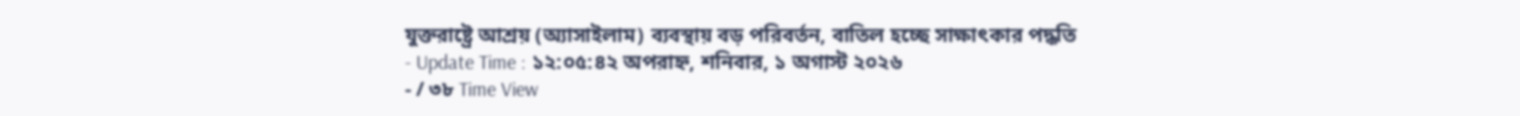যুক্তরাষ্ট্রে আশ্রয় (অ্যাসাইলাম) ব্যবস্থায় বড় পরিবর্তন, বাতিল হচ্ছে সাক্ষাৎকার পদ্ধতি
- Update Time : ১২:০৫:৪২ অপরাহ্ন, শনিবার, ১ অগাস্ট ২০২৬
- / ৩৮ Time View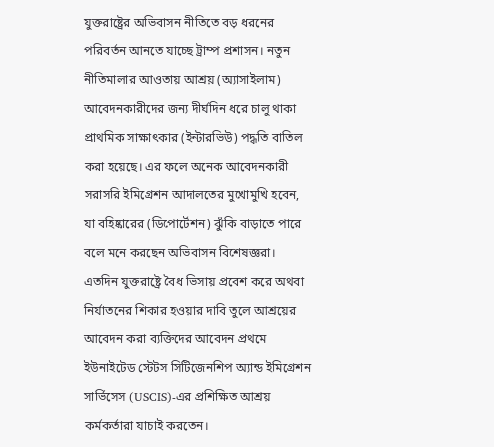যুক্তরাষ্ট্রের অভিবাসন নীতিতে বড় ধরনের পরিবর্তন আনতে যাচ্ছে ট্রাম্প প্রশাসন। নতুন নীতিমালার আওতায় আশ্রয় (অ্যাসাইলাম) আবেদনকারীদের জন্য দীর্ঘদিন ধরে চালু থাকা প্রাথমিক সাক্ষাৎকার (ইন্টারভিউ) পদ্ধতি বাতিল করা হয়েছে। এর ফলে অনেক আবেদনকারী সরাসরি ইমিগ্রেশন আদালতের মুখোমুখি হবেন, যা বহিষ্কারের (ডিপোর্টেশন) ঝুঁকি বাড়াতে পারে বলে মনে করছেন অভিবাসন বিশেষজ্ঞরা।
এতদিন যুক্তরাষ্ট্রে বৈধ ভিসায় প্রবেশ করে অথবা নির্যাতনের শিকার হওয়ার দাবি তুলে আশ্রয়ের আবেদন করা ব্যক্তিদের আবেদন প্রথমে ইউনাইটেড স্টেটস সিটিজেনশিপ অ্যান্ড ইমিগ্রেশন সার্ভিসেস (USCIS)-এর প্রশিক্ষিত আশ্রয় কর্মকর্তারা যাচাই করতেন।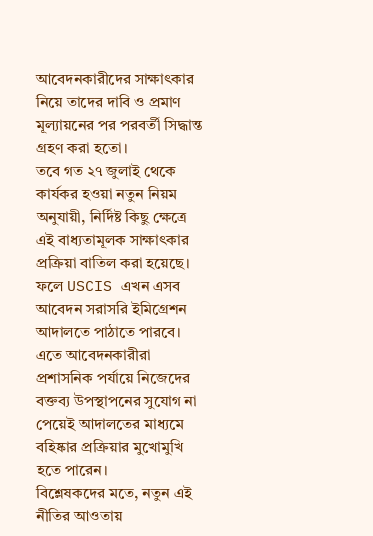আবেদনকারীদের সাক্ষাৎকার নিয়ে তাদের দাবি ও প্রমাণ মূল্যায়নের পর পরবর্তী সিদ্ধান্ত গ্রহণ করা হতো।
তবে গত ২৭ জুলাই থেকে কার্যকর হওয়া নতুন নিয়ম অনুযায়ী, নির্দিষ্ট কিছু ক্ষেত্রে এই বাধ্যতামূলক সাক্ষাৎকার প্রক্রিয়া বাতিল করা হয়েছে। ফলে USCIS এখন এসব আবেদন সরাসরি ইমিগ্রেশন আদালতে পাঠাতে পারবে। এতে আবেদনকারীরা প্রশাসনিক পর্যায়ে নিজেদের বক্তব্য উপস্থাপনের সুযোগ না পেয়েই আদালতের মাধ্যমে বহিষ্কার প্রক্রিয়ার মুখোমুখি হতে পারেন।
বিশ্লেষকদের মতে, নতুন এই নীতির আওতায়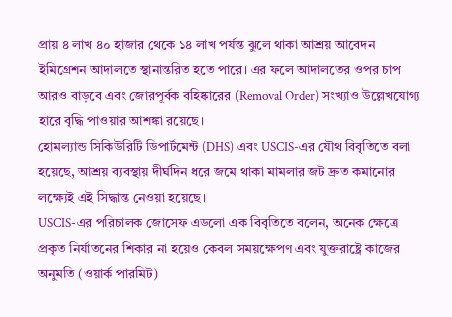প্রায় ৪ লাখ ৪০ হাজার থেকে ১৪ লাখ পর্যন্ত ঝুলে থাকা আশ্রয় আবেদন ইমিগ্রেশন আদালতে স্থানান্তরিত হতে পারে। এর ফলে আদালতের ওপর চাপ আরও বাড়বে এবং জোরপূর্বক বহিষ্কারের (Removal Order) সংখ্যাও উল্লেখযোগ্য হারে বৃদ্ধি পাওয়ার আশঙ্কা রয়েছে।
হোমল্যান্ড সিকিউরিটি ডিপার্টমেন্ট (DHS) এবং USCIS-এর যৌথ বিবৃতিতে বলা হয়েছে, আশ্রয় ব্যবস্থায় দীর্ঘদিন ধরে জমে থাকা মামলার জট দ্রুত কমানোর লক্ষ্যেই এই সিদ্ধান্ত নেওয়া হয়েছে।
USCIS-এর পরিচালক জোসেফ এডলো এক বিবৃতিতে বলেন, অনেক ক্ষেত্রে প্রকৃত নির্যাতনের শিকার না হয়েও কেবল সময়ক্ষেপণ এবং যুক্তরাষ্ট্রে কাজের অনুমতি (ওয়ার্ক পারমিট)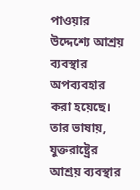পাওয়ার উদ্দেশ্যে আশ্রয় ব্যবস্থার অপব্যবহার করা হয়েছে। তার ভাষায়, যুক্তরাষ্ট্রের আশ্রয় ব্যবস্থার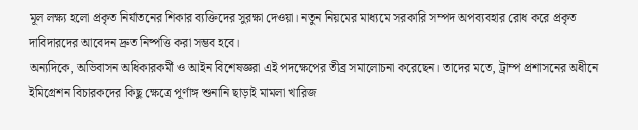মূল লক্ষ্য হলো প্রকৃত নির্যাতনের শিকার ব্যক্তিদের সুরক্ষা দেওয়া। নতুন নিয়মের মাধ্যমে সরকারি সম্পদ অপব্যবহার রোধ করে প্রকৃত দাবিদারদের আবেদন দ্রুত নিষ্পত্তি করা সম্ভব হবে।
অন্যদিকে, অভিবাসন অধিকারকর্মী ও আইন বিশেষজ্ঞরা এই পদক্ষেপের তীব্র সমালোচনা করেছেন। তাদের মতে, ট্রাম্প প্রশাসনের অধীনে ইমিগ্রেশন বিচারকদের কিছু ক্ষেত্রে পূর্ণাঙ্গ শুনানি ছাড়াই মামলা খারিজ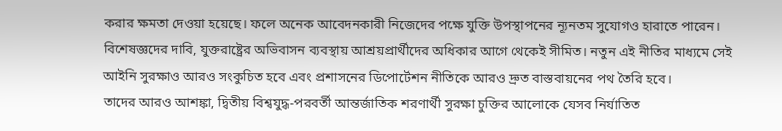করার ক্ষমতা দেওয়া হয়েছে। ফলে অনেক আবেদনকারী নিজেদের পক্ষে যুক্তি উপস্থাপনের ন্যূনতম সুযোগও হারাতে পারেন।
বিশেষজ্ঞদের দাবি, যুক্তরাষ্ট্রের অভিবাসন ব্যবস্থায় আশ্রয়প্রার্থীদের অধিকার আগে থেকেই সীমিত। নতুন এই নীতির মাধ্যমে সেই আইনি সুরক্ষাও আরও সংকুচিত হবে এবং প্রশাসনের ডিপোর্টেশন নীতিকে আরও দ্রুত বাস্তবায়নের পথ তৈরি হবে।
তাদের আরও আশঙ্কা, দ্বিতীয় বিশ্বযুদ্ধ-পরবর্তী আন্তর্জাতিক শরণার্থী সুরক্ষা চুক্তির আলোকে যেসব নির্যাতিত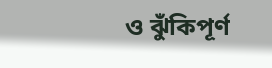ও ঝুঁকিপূর্ণ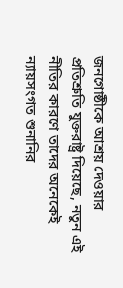জনগোষ্ঠীকে আশ্রয় দেওয়ার প্রতিশ্রুতি যুক্তরাষ্ট্র দিয়েছে, নতুন এই নীতির কারণে তাদের অনেকেই ন্যায়সংগত শুনানির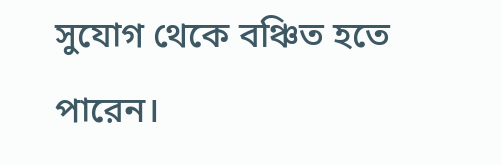সুযোগ থেকে বঞ্চিত হতে পারেন।